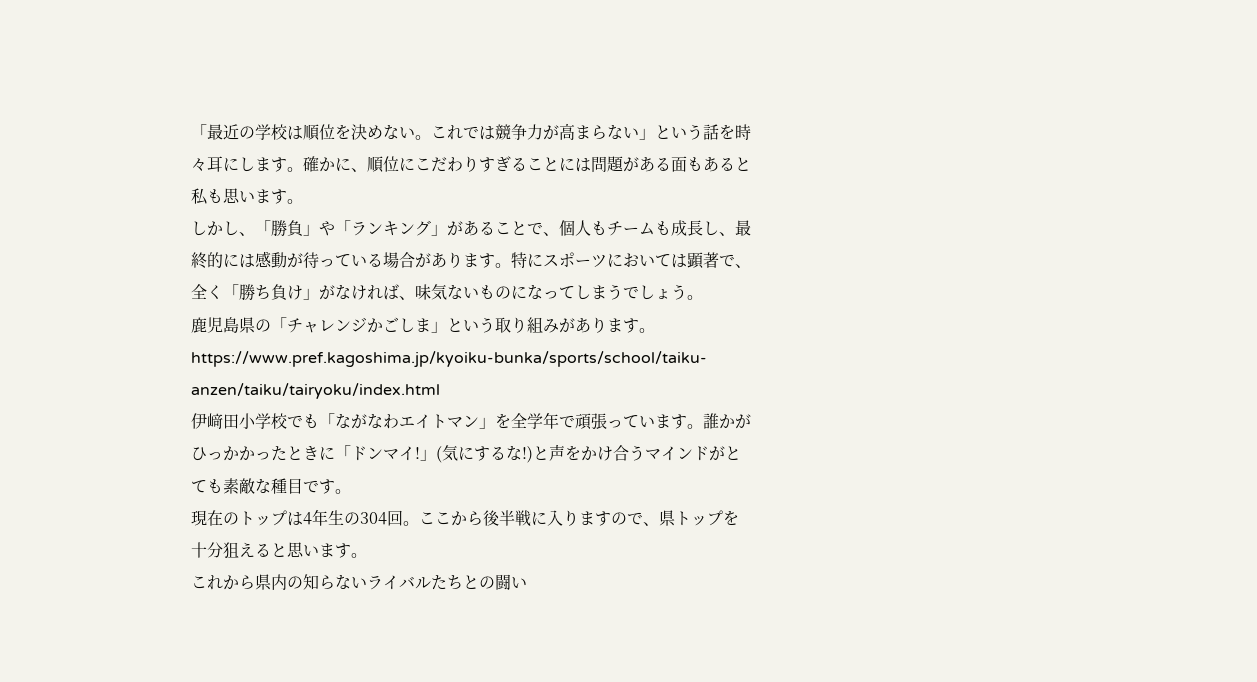「最近の学校は順位を決めない。これでは競争力が高まらない」という話を時々耳にします。確かに、順位にこだわりすぎることには問題がある面もあると私も思います。
しかし、「勝負」や「ランキング」があることで、個人もチームも成長し、最終的には感動が待っている場合があります。特にスポーツにおいては顕著で、全く「勝ち負け」がなければ、味気ないものになってしまうでしょう。
鹿児島県の「チャレンジかごしま」という取り組みがあります。 https://www.pref.kagoshima.jp/kyoiku-bunka/sports/school/taiku-anzen/taiku/tairyoku/index.html
伊﨑田小学校でも「ながなわエイトマン」を全学年で頑張っています。誰かがひっかかったときに「ドンマイ!」(気にするな!)と声をかけ合うマインドがとても素敵な種目です。
現在のトップは4年生の304回。ここから後半戦に入りますので、県トップを十分狙えると思います。
これから県内の知らないライバルたちとの闘い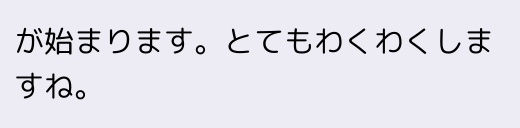が始まります。とてもわくわくしますね。